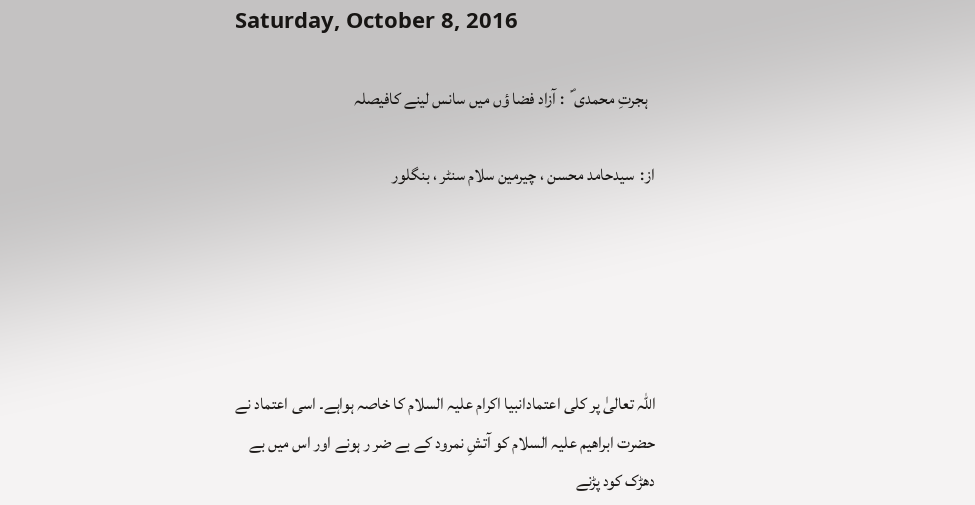Saturday, October 8, 2016

  ہجرتِ محمدی ؐ  : آزاد فضا ؤں میں سانس لینے کافیصلہ

از:  سیدحامد محسن ، چیرمین سلام سنٹر ، بنگلور





اللہ تعالیٰ پر کلی اعتمادانبیا اکرام علیہ السلام کا خاصہ ہواہے۔ اسی اعتماد نے حضرت ابراھیم علیہ السلام کو آتشِ نمرود کے بے ضر ر ہونے اور اس میں بے دھڑک کود پڑنے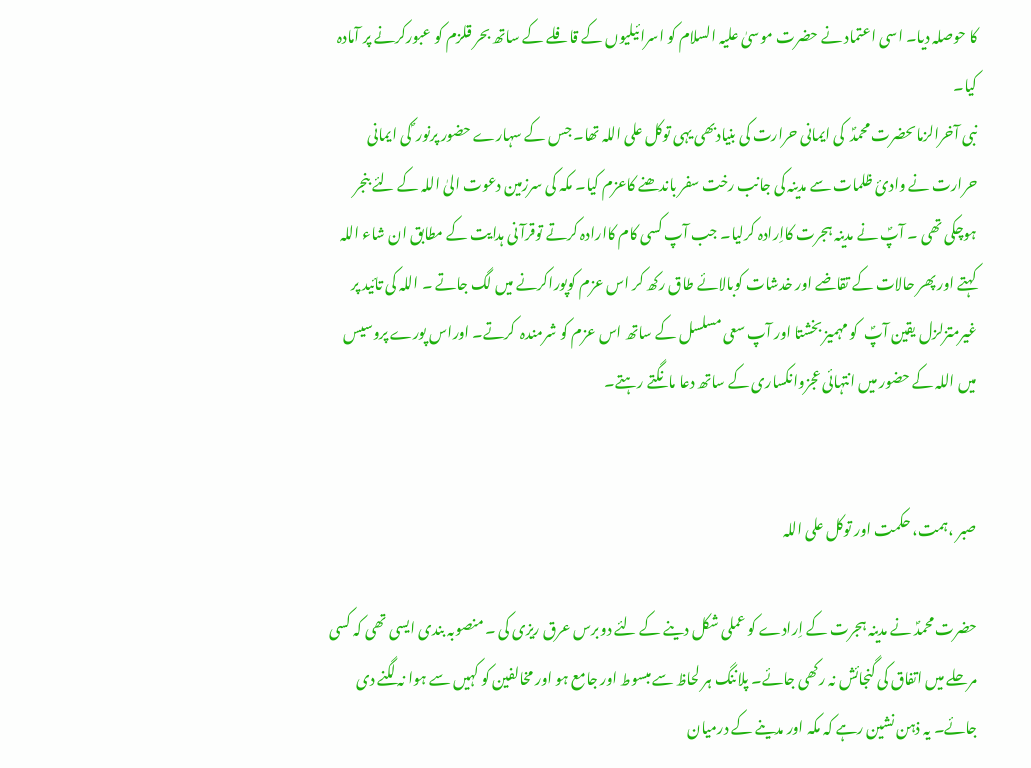کا حوصلہ دیا۔ اسی اعتماد نے حضرت موسیٰ علیہ السلام کو اسرائیلیوں کے قافلے کے ساتھ بحر قلزم کو عبورکرنے پر آمادہ کیا۔
نبی آخرالزماںحضرت محمدؐ  کی ایمانی حرارت کی بنیادبھی یہی توکل علی اللہ تھا۔ جس کے سہارے حضور پرنور ؐ کی ایمانی حرارت نے وادیٔ ظلمات سے مدینہ کی جانب رخت سفر باندھنے کاعزم کیا۔ مکہ کی سرزمین دعوت الیٰ اللہ کے لئے بنجر ہوچکی تھی ۔ آپؐ نے مدینہ ہجرت کااِرادہ کرلیا۔ جب آپ کسی کام کاارادہ کرتے توقرآ نی ہدایت کے مطابق ان شاء اللہ کہتے اور پھر حالات کے تقاضے اور خدشات کوبالائے طاق رکھ کر اس عزم کوپوراکرنے میں لگ جاتے ۔ اللہ کی تائید پر غیرمتزلزل یقین آپؐ  کو مہمیز بخشتا اور آپ سعی مسلسل کے ساتھ اس عزم کو شرمندہ  کرتے۔ اوراس پورے پروسیس میں اللہ کے حضور میں انتہائی عجزوانکساری کے ساتھ دعا مانگتے رہتے۔


صبر ،ہمت، حکمت اور توکل علی اللہ

حضرت محمدؐ نے مدینہ ہجرت کے اِرادے کو عملی شکل دینے کے لئے دوبرس عرق ریزی کی ۔ منصوبہ بندی ایسی تھی کہ کسی مرحلے میں اتفاق کی گنجائش نہ رکھی جائے۔ پلاننگ ہر لحاظ سے مبسوط اور جامع ہو اور مخالفین کو کہیں سے ہوا نہ لگنے دی جائے۔ یہ ذہن نشین رہے کہ مکہ اور مدینے کے درمیان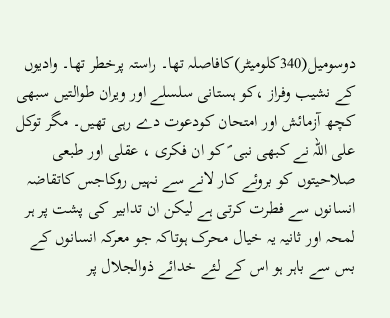دوسومیل(340کلومیٹر)کافاصلہ تھا۔ راستہ پرخطر تھا۔ وادیوں کے نشیب وفراز ،کو ہستانی سلسلے اور ویران طوالتیں سبھی کچھ آزمائش اور امتحان کودعوت دے رہی تھیں۔ مگر توکل علی اللہ نے کبھی نبی ؐ کو ان فکری ، عقلی اور طبعی صلاحیتوں کو بروئے کار لانے سے نہیں روکاجس کاتقاضہ انسانوں سے فطرت کرتی ہے لیکن ان تدابیر کی پشت پر ہر لمحہ اور ثانیہ یہ خیال محرک ہوتاکہ جو معرکہ انسانوں کے بس سے باہر ہو اس کے لئے خدائے ذوالجلال پر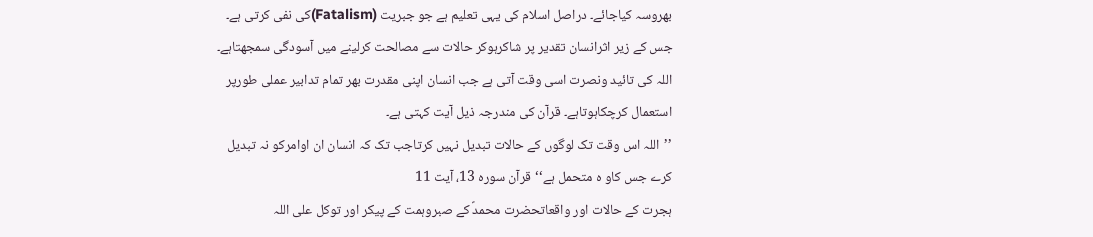بھروسہ کیاجائے۔ دراصل اسلام کی یہی تعلیم ہے جو جبریت (Fatalism)کی نفی کرتی ہے۔ جس کے زیر اثرانسان تقدیر پر شاکرہوکر حالات سے مصالحت کرلینے میں آسودگی سمجھتاہے۔ اللہ کی تائید ونصرت اسی وقت آتی ہے جب انسان اپنی مقدرت بھر تمام تدابیر عملی طورپر استعمال کرچکاہوتاہے۔ قرآن کی مندرجہ ذیل آیت کہتی ہے۔
’’اللہ اس وقت تک لوگوں کے حالات تبدیل نہیں کرتاجب تک کہ انسان ان اوامرکو نہ تبدیل کرے جس کاو ہ متحمل ہے‘‘قرآن سورہ 13، آیت 11
ہجرت کے حالات اور واقعاتحضرت محمدؐ کے صبروہمت کے پیکر اور توکل علی اللہ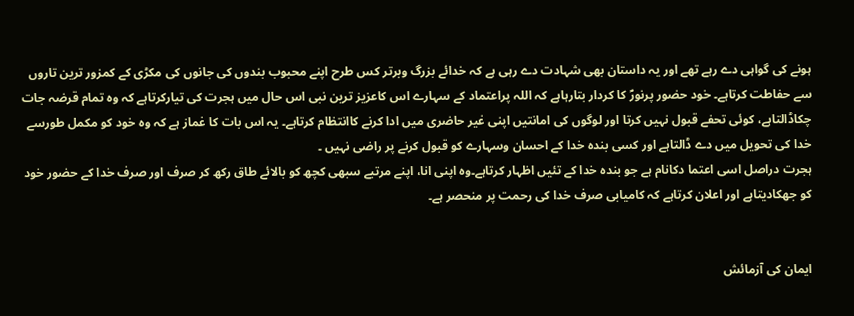ہونے کی گواہی دے رہے تھے اور یہ داستان بھی شہادت دے رہی ہے کہ خدائے بزرگ وبرتر کس طرح اپنے محبوب بندوں کی جانوں کی مکڑی کے کمزور ترین تاروں سے حفاطت کرتاہے۔ خود حضور پرنورؐ کا کردار بتارہاہے کہ اللہ پراعتماد کے سہارے اس کاعزیز ترین نبی اس حال میں ہجرت کی تیارکرتاہے کہ وہ تمام قرضہ جات چکاڈالتاہے، کوئی تحفے قبول نہیں کرتا اور لوگوں کی امانتیں اپنی غیر حاضری میں ادا کرنے کاانتظام کرتاہے۔ یہ اس بات کا غماز ہے کہ وہ خود کو مکمل طورسے خدا کی تحویل میں دے ڈالتاہے اور کسی بندہ خدا کے احسان وسہارے کو قبول کرنے پر راضی نہیں ۔
ہجرت دراصل اسی اعتما دکانام ہے جو بندہ خدا کے تئیں اظہار کرتاہے۔وہ اپنی انا، اپنے مرتبے سبھی کچھ کو بالائے طاق رکھ کر صرف اور صرف خدا کے حضور خود کو جھکادیتاہے اور اعلان کرتاہے کہ کامیابی صرف خدا کی رحمت پر منحصر ہے۔


ایمان کی آزمائش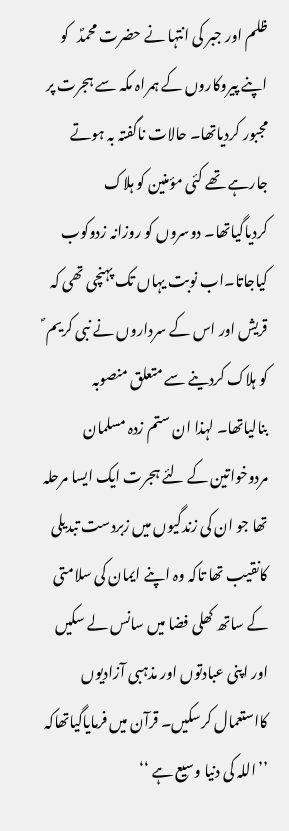ظلم اور جبر کی انتہا نے حضرت محمدؐ   کو اپنے پیروکاروں کے ہمراہ مکہ سے ہجرت پر مجبور کردیاتھا۔ حالات ناگفتہ بہ ہوتے جارہے تھے کئی مؤمنین کو ہلاک کردیاگیاتھا۔ دوسروں کو روزانہ زدوکوب کیاجاتا۔اب نوبت یہاں تک پہنچی تھی کہ قریش اور اس کے سرداروں نے نبی کریم ؐ کو ہلاک کردینے سے متعلق منصوبہ بنالیاتھا۔ لہذا ان ستم زدہ مسلمان مردوخواتین کے لئے ہجرت ایک ایسا مرحلہ تھا جو ان کی زندگیوں میں زبردست تبدیلی کانقیب تھا تاکہ وہ اپنے ایمان کی سلامتی کے ساتھ کھلی فضا میں سانس لے سکیں اور اپنی عبادتوں اور مذہبی آزادیوں کااستعمال کرسکیں۔ قرآن میں فرمایاگیاتھاکہ ’’اللہ کی دنیا وسیع ہے ‘‘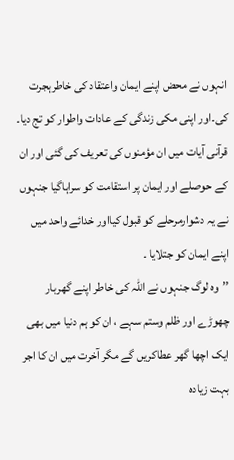انہوں نے محض اپنے ایمان واعتقاد کی خاطرہجرت کی۔اور اپنی مکی زندگی کے عادات واطوار کو تج دیا۔ قرآنی آیات میں ان مؤمنوں کی تعریف کی گئی اور ان کے حوصلے اور ایمان پر استقامت کو سراہاگیا جنہوں نے یہ دشوارمرحلے کو قبول کیااور خدائے واحد میں اپنے ایمان کو جتلایا ۔
’’وہ لوگ جنہوں نے اللہ کی خاطر اپنے گھربار چھوڑے اور ظلم وستم سہے ، ان کو ہم دنیا میں بھی ایک اچھا گھر عطاکریں گے مگر آخرت میں ان کا اجر بہت زیادہ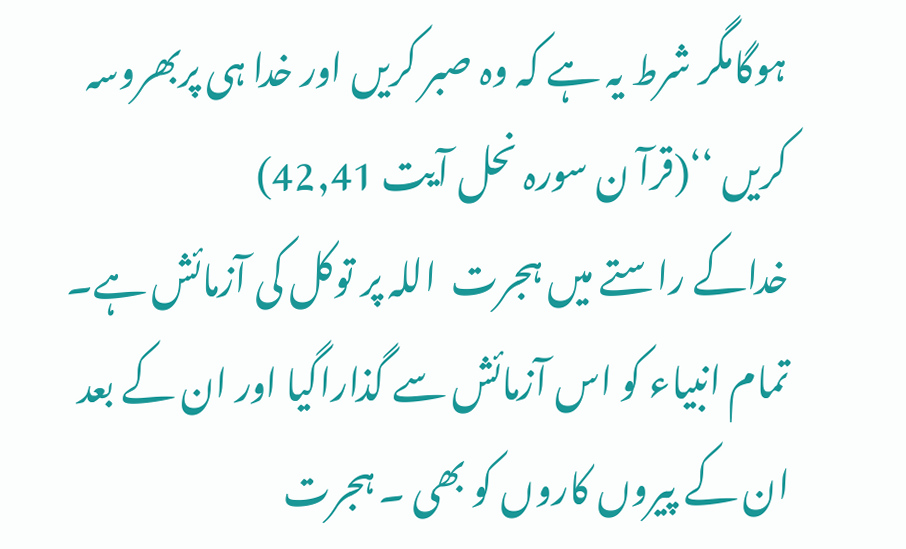ہوگامگر شرط یہ ہے کہ وہ صبر کریں اور خدا ہی پربھروسہ کریں ‘‘(قرآ ن سورہ نحل آیت 42,41)
خداکے راستے میں ہجرت  اللہ پر توکل کی آزمائش ہے۔ تمام انبیاء کو اس آزمائش سے گذاراگیا اور ان کے بعد ان کے پیروں کاروں کو بھی ۔ ہجرت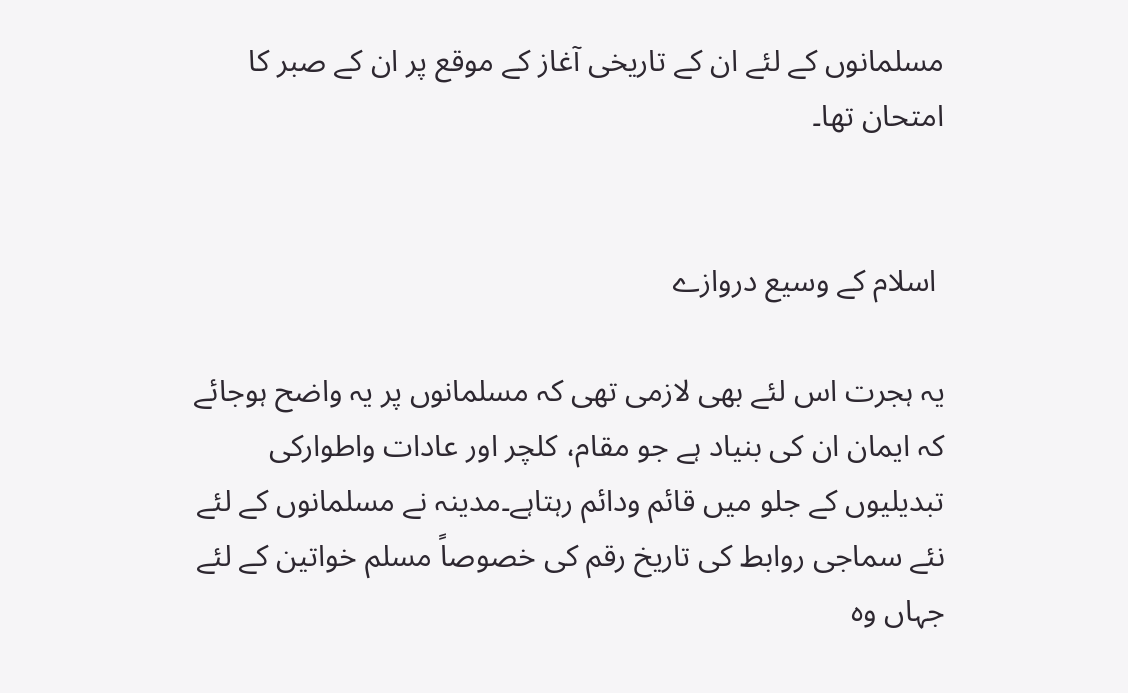مسلمانوں کے لئے ان کے تاریخی آغاز کے موقع پر ان کے صبر کا امتحان تھا۔


 اسلام کے وسیع دروازے

یہ ہجرت اس لئے بھی لازمی تھی کہ مسلمانوں پر یہ واضح ہوجائے کہ ایمان ان کی بنیاد ہے جو مقام، کلچر اور عادات واطوارکی تبدیلیوں کے جلو میں قائم ودائم رہتاہے۔مدینہ نے مسلمانوں کے لئے نئے سماجی روابط کی تاریخ رقم کی خصوصاً مسلم خواتین کے لئے جہاں وہ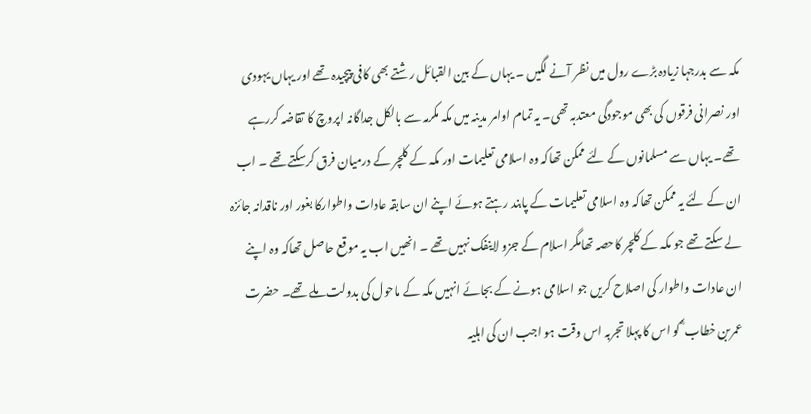مکہ سے بدرجہا زیادہ بڑے رول میں نظر آنے لگیں ۔ یہاں کے بین القبائل رشتے بھی کافی پیچیدہ تھے اور یہاں یہودی اور نصرانی فرقوں کی بھی موجودگی معتدبہ تھی۔ یہ تمام اوامر مدینہ میں مکہ مکرمہ سے بالکل جداگانہ اپروچ کا تقاضہ کررہے تھے۔ یہاں سے مسلمانوں کے لئے ممکن تھاکہ وہ اسلامی تعلیمات اور مکہ کے کلچر کے درمیان فرق کرسکتے تھے ۔ اب ان کے لئے یہ ممکن تھاکہ وہ اسلامی تعلیمات کے پابند رہتے ہوئے اپنے ان سابقہ عادات واطوارکا بغور اور ناقدانہ جائزہ لے سکتے تھے جو مکہ کے کلچر کاحصہ تھامگر اسلام کے جزو لاینفک نہیں تھے ۔ انھیں اب یہ موقع حاصل تھاکہ وہ اپنے ان عادات واطوار کی اصلاح کریں جو اسلامی ہونے کے بجائے انہیں مکہ کے ماحول کی بدولت ملے تھے۔ حضرت عمربن خطاب ؓ کو اس کا پہلا تجربہ اس وقت ہو اجب ان کی اہلیہ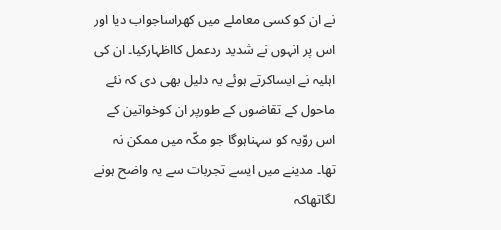نے ان کو کسی معاملے میں کھراساجواب دیا اور اس پر انہوں نے شدید ردعمل کااظہارکیا۔ ان کی اہلیہ نے ایساکرتے ہوئے یہ دلیل بھی دی کہ نئے ماحول کے تقاضوں کے طورپر ان کوخواتین کے اس روّیہ کو سہناہوگا جو مکّہ میں ممکن نہ تھا۔ مدینے میں ایسے تجربات سے یہ واضح ہونے لگاتھاکہ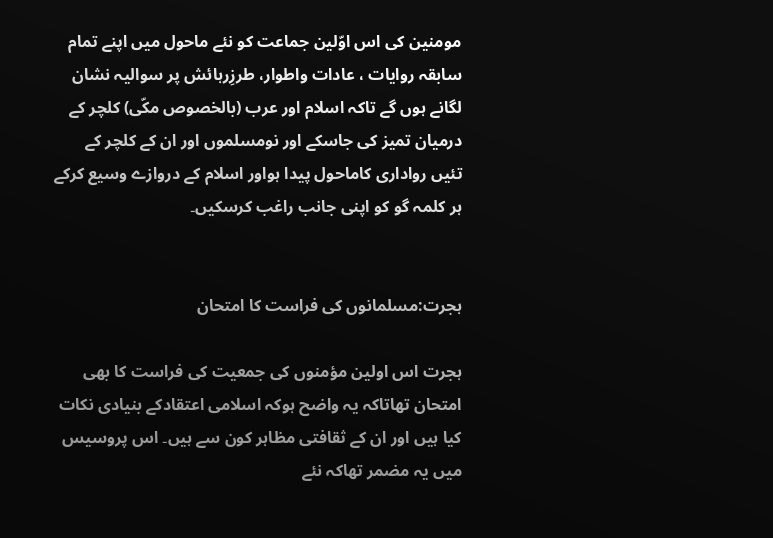مومنین کی اس اوّلین جماعت کو نئے ماحول میں اپنے تمام سابقہ روایات ، عادات واطوار، طرزِرہائش پر سوالیہ نشان لگانے ہوں گے تاکہ اسلام اور عرب (بالخصوص مکّی) کلچر کے درمیان تمیز کی جاسکے اور نومسلموں اور ان کے کلچر کے تئیں رواداری کاماحول پیدا ہواور اسلام کے دروازے وسیع کرکے ہر کلمہ گو کو اپنی جانب راغب کرسکیں۔


ہجرت:مسلمانوں کی فراست کا امتحان

ہجرت اس اولین مؤمنوں کی جمعیت کی فراست کا بھی امتحان تھاتاکہ یہ واضح ہوکہ اسلامی اعتقادکے بنیادی نکات کیا ہیں اور ان کے ثقافتی مظاہر کون سے ہیں۔ اس پروسیس میں یہ مضمر تھاکہ نئے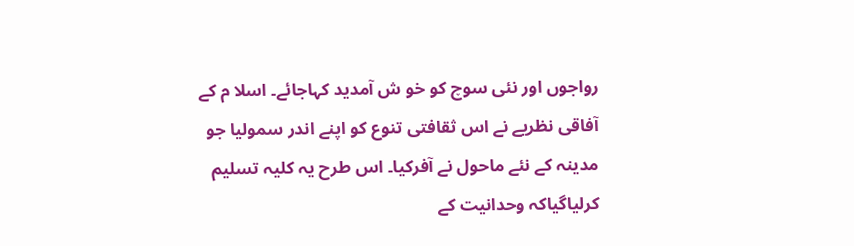رواجوں اور نئی سوچ کو خو ش آمدید کہاجائے۔ اسلا م کے آفاقی نظریے نے اس ثقافتی تنوع کو اپنے اندر سمولیا جو مدینہ کے نئے ماحول نے آفرکیا۔ اس طرح یہ کلیہ تسلیم کرلیاگیاکہ وحدانیت کے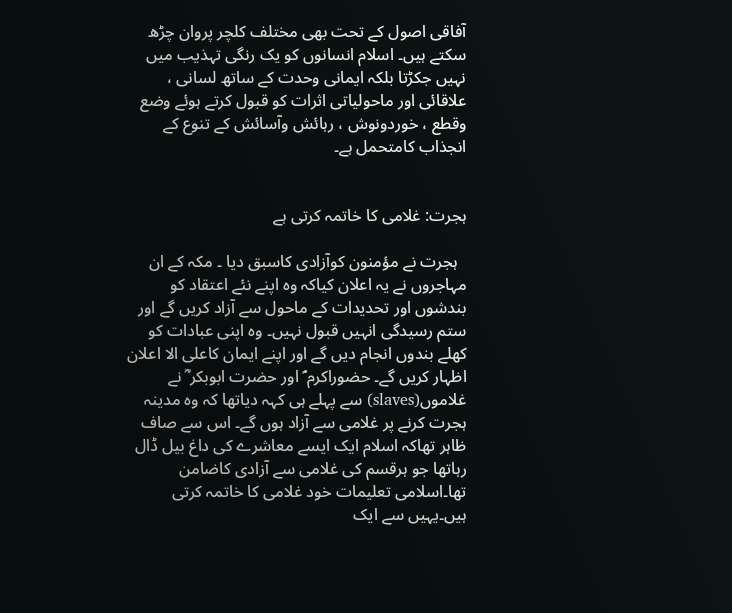آفاقی اصول کے تحت بھی مختلف کلچر پروان چڑھ سکتے ہیں۔ اسلام انسانوں کو یک رنگی تہذیب میں نہیں جکڑتا بلکہ ایمانی وحدت کے ساتھ لسانی ، علاقائی اور ماحولیاتی اثرات کو قبول کرتے ہوئے وضع وقطع ، خوردونوش ، رہائش وآسائش کے تنوع کے انجذاب کامتحمل ہے۔


ہجرت: غلامی کا خاتمہ کرتی ہے

  ہجرت نے مؤمنون کوآزادی کاسبق دیا ۔ مکہ کے ان مہاجروں نے یہ اعلان کیاکہ وہ اپنے نئے اعتقاد کو بندشوں اور تحدیدات کے ماحول سے آزاد کریں گے اور ستم رسیدگی انہیں قبول نہیں۔ وہ اپنی عبادات کو کھلے بندوں انجام دیں گے اور اپنے ایمان کاعلی الا اعلان اظہار کریں گے۔ حضوراکرم ؐ اور حضرت ابوبکر ؓ نے غلاموں(slaves) سے پہلے ہی کہہ دیاتھا کہ وہ مدینہ ہجرت کرنے پر غلامی سے آزاد ہوں گے۔ اس سے صاف ظاہر تھاکہ اسلام ایک ایسے معاشرے کی داغ بیل ڈال رہاتھا جو ہرقسم کی غلامی سے آزادی کاضامن تھا۔اسلامی تعلیمات خود غلامی کا خاتمہ کرتی ہیں۔یہیں سے ایک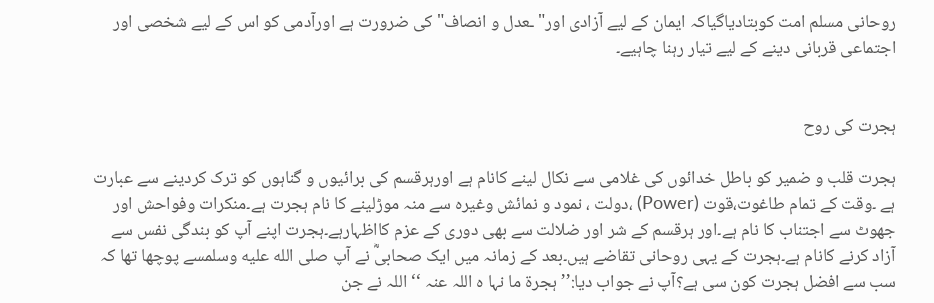روحانی مسلم امت کوبتادیاگیاکہ ایمان کے لیے آزادی اور"ـعدل و انصاف" کی ضرورت ہے اورآدمی کو اس کے لیے شخصی اور اجتماعی قربانی دینے کے لیے تیار رہنا چاہیے۔


ہجرت کی روح

ہجرت قلب و ضمیر کو باطل خدائوں کی غلامی سے نکال لینے کانام ہے اورہرقسم کی برائیوں و گناہوں کو ترک کردینے سے عبارت ہے ۔وقت کے تمام طاغوت،قوت (Power) ،دولت ، نمود و نمائش وغیرہ سے منہ موڑلینے کا نام ہجرت ہے۔منکرات وفواحش اور جھوٹ سے اجتناب کا نام ہے۔اور ہرقسم کے شر اور ضلالت سے بھی دوری کے عزم کااظہارہے۔ہجرت اپنے آپ کو بندگی نفس سے آزاد کرنے کانام ہے۔ہجرت کے یہی روحانی تقاضے ہیں۔بعد کے زمانہ میں ایک صحابیؓ نے آپ صلى الله عليه وسلمسے پوچھا تھا کہ سب سے افضل ہجرت کون سی ہے؟آپ نے جواب دیا:’’ہجرۃ ما نہا ہ اللہ عنہ ‘‘ اللہ نے جن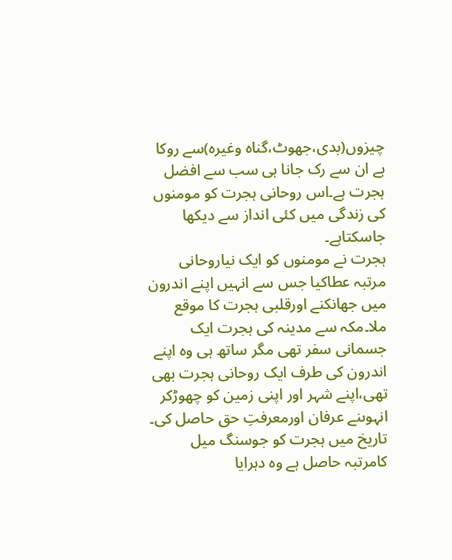چیزوں(بدی،جھوٹ،گناہ وغیرہ)سے روکا ہے ان سے رک جانا ہی سب سے افضل ہجرت ہے۔اس روحانی ہجرت کو مومنوں کی زندگی میں کئی انداز سے دیکھا جاسکتاہے۔
ہجرت نے مومنوں کو ایک نیاروحانی مرتبہ عطاکیا جس سے انہیں اپنے اندرون میں جھانکنے اورقلبی ہجرت کا موقع ملا۔مکہ سے مدینہ کی ہجرت ایک جسمانی سفر تھی مگر ساتھ ہی وہ اپنے اندرون کی طرف ایک روحانی ہجرت بھی تھی،اپنے شہر اور اپنی زمین کو چھوڑکر انہوںنے عرفان اورمعرفتِ حق حاصل کی۔
تاریخ میں ہجرت کو جوسنگ میل کامرتبہ حاصل ہے وہ دہرایا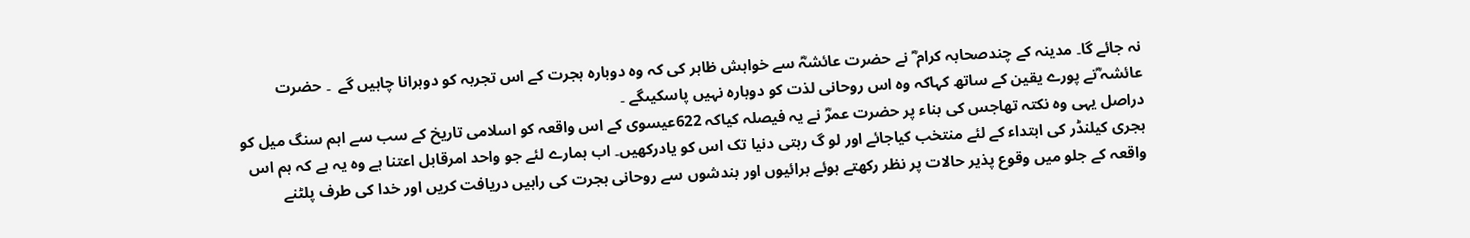نہ جائے گا۔ مدینہ کے چندصحابہ کرام ؓ نے حضرت عائشہؓ سے خواہش ظاہر کی کہ وہ دوبارہ ہجرت کے اس تجربہ کو دوہرانا چاہیں گے  ۔ حضرت عائشہ ؓنے پورے یقین کے ساتھ کہاکہ وہ اس روحانی لذت کو دوبارہ نہیں پاسکیںگے ۔
دراصل یہی وہ نکتہ تھاجس کی بناء پر حضرت عمرؓ نے یہ فیصلہ کیاکہ 622عیسوی کے اس واقعہ کو اسلامی تاریخ کے سب سے اہم سنگ میل کو ہجری کیلنڈر کی ابتداء کے لئے منتخب کیاجائے اور لو گ رہتی دنیا تک اس کو یادرکھیں۔ اب ہمارے لئے جو واحد امرقابل اعتنا ہے وہ یہ ہے کہ ہم اس واقعہ کے جلو میں وقوع پذیر حالات پر نظر رکھتے ہوئے برائیوں اور بندشوں سے روحانی ہجرت کی راہیں دریافت کریں اور خدا کی طرف پلٹنے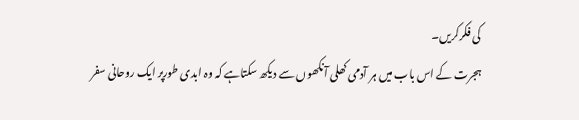کی فکرکریں۔
ہجرت کے اس باب میں ہر آدمی کھلی آنکھوں سے دیکھ سکتاہے کہ وہ ابدی طورپر ایک روحانی سفر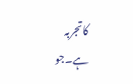کاتجربہ ہے۔جو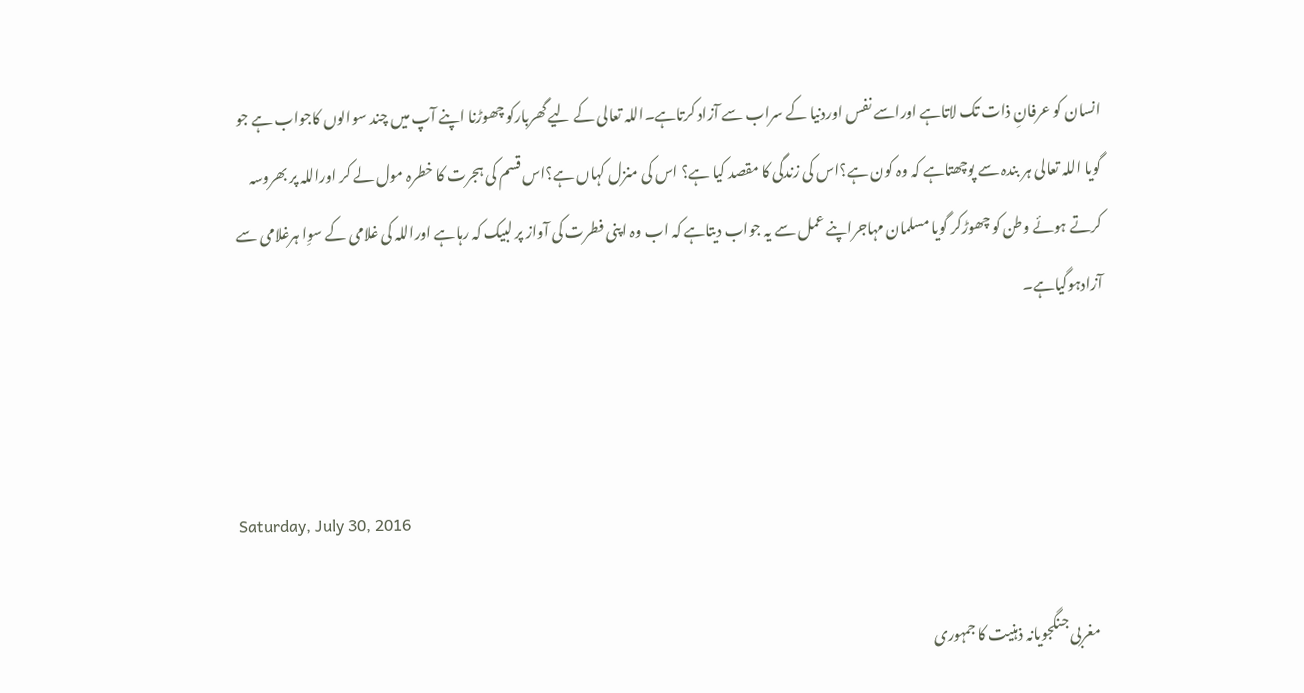انسان کو عرفانِ ذات تک لاتاہے اوراسے نفس اوردنیا کے سراب سے آزاد کرتاہے۔اللہ تعالی کے لیے گھربارکو چھوڑنا اپنے آپ میں چند سوالوں کاجواب ہے جو گویا اللہ تعالی ہر بندہ سے پوچھتاہے کہ وہ کون ہے؟اس کی زندگی کا مقصد کیا ہے؟ اس کی منزل کہاں ہے؟اس قسم کی ہجرت کا خطرہ مول لے کر اوراللہ پر بھروسہ کرتے ہوئے وطن کو چھوڑکر گویا مسلمان مہاجراپنے عمل سے یہ جواب دیتاہے کہ اب وہ اپنی فطرت کی آواز پر لبیک کہ رہاہے اوراللہ کی غلامی کے سوِا ہرغلامی سے آزادہوگیاہے۔



Saturday, July 30, 2016

  مغربی جنگجویانہ ذہنیت کا جمہوری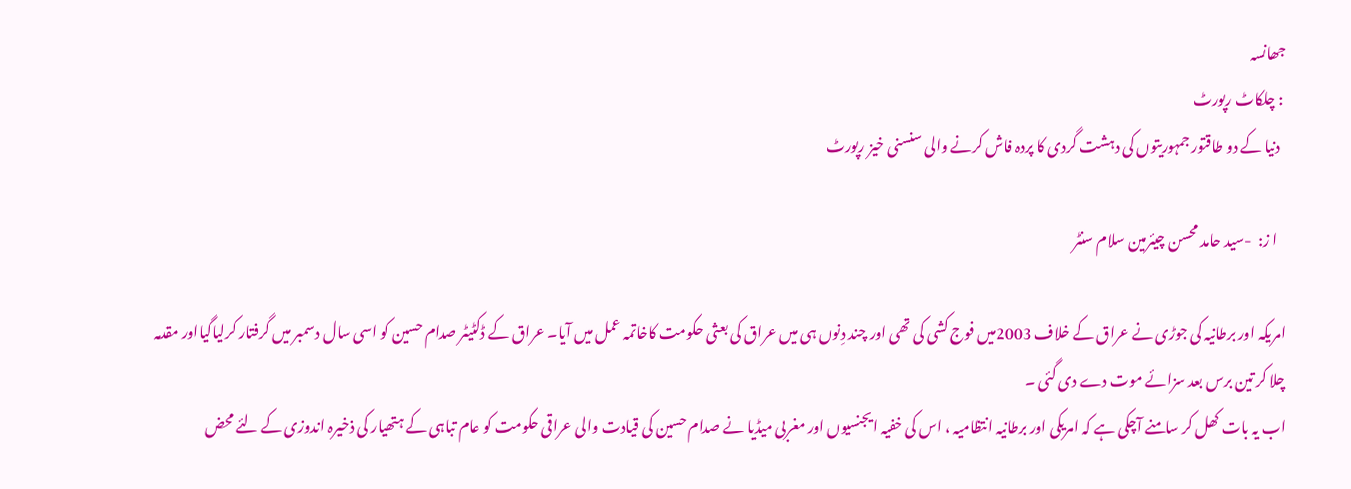جھانسہ
 : چلکاٹ رپورٹ
  دنیا کے دو طاقتور جمہوریتوں کی دہشت گردی کا پردہ فاش کرنے والی سنسنی خیز رپورٹ

   ا ز:  -سید حامد محسن چیئرمین سلام سنٹر

امریکہ اور برطانیہ کی جوڑی نے عراق کے خلاف 2003میں فوج کشی کی تھی اور چند دِنوں ہی میں عراق کی بعثی حکومت کاخاتمہ عمل میں آیا۔ عراق کے ڈکٹیٹر صدام حسین کو اسی سال دسمبر میں گرفتار کرلیاگیااور مقدمہ چلا کر تین برس بعد سزائے موت دے دی گئی ۔
اب یہ بات کھل کر سامنے آچکی ہے کہ امریکی اور برطانیہ انتظامیہ ، اس کی خفیہ ایجنسیوں اور مغربی میڈیا نے صدام حسین کی قیادت والی عراقی حکومت کو عام تباہی کے ہتھیار کی ذخیرہ اندوزی کے لئے محض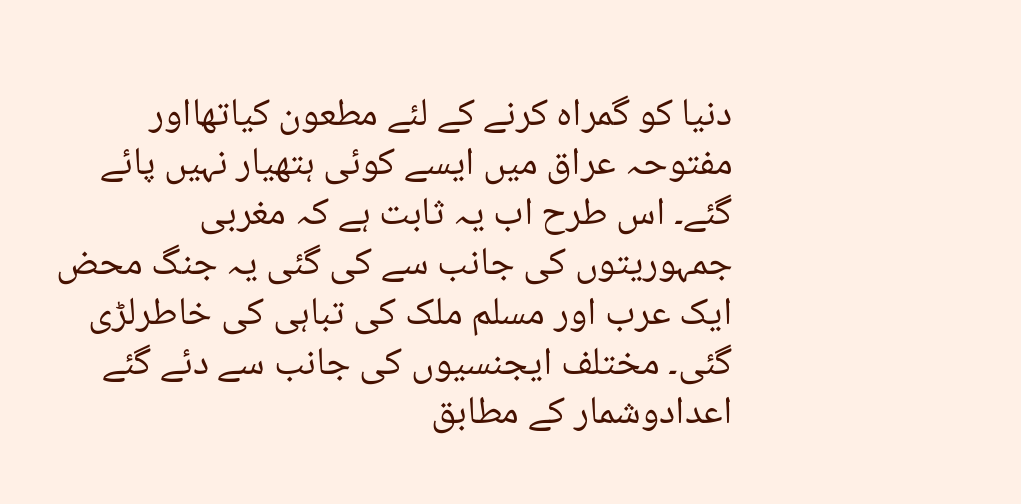دنیا کو گمراہ کرنے کے لئے مطعون کیاتھااور مفتوحہ عراق میں ایسے کوئی ہتھیار نہیں پائے گئے۔ اس طرح اب یہ ثابت ہے کہ مغربی جمہوریتوں کی جانب سے کی گئی یہ جنگ محض ایک عرب اور مسلم ملک کی تباہی کی خاطرلڑی گئی۔ مختلف ایجنسیوں کی جانب سے دئے گئے اعدادوشمار کے مطابق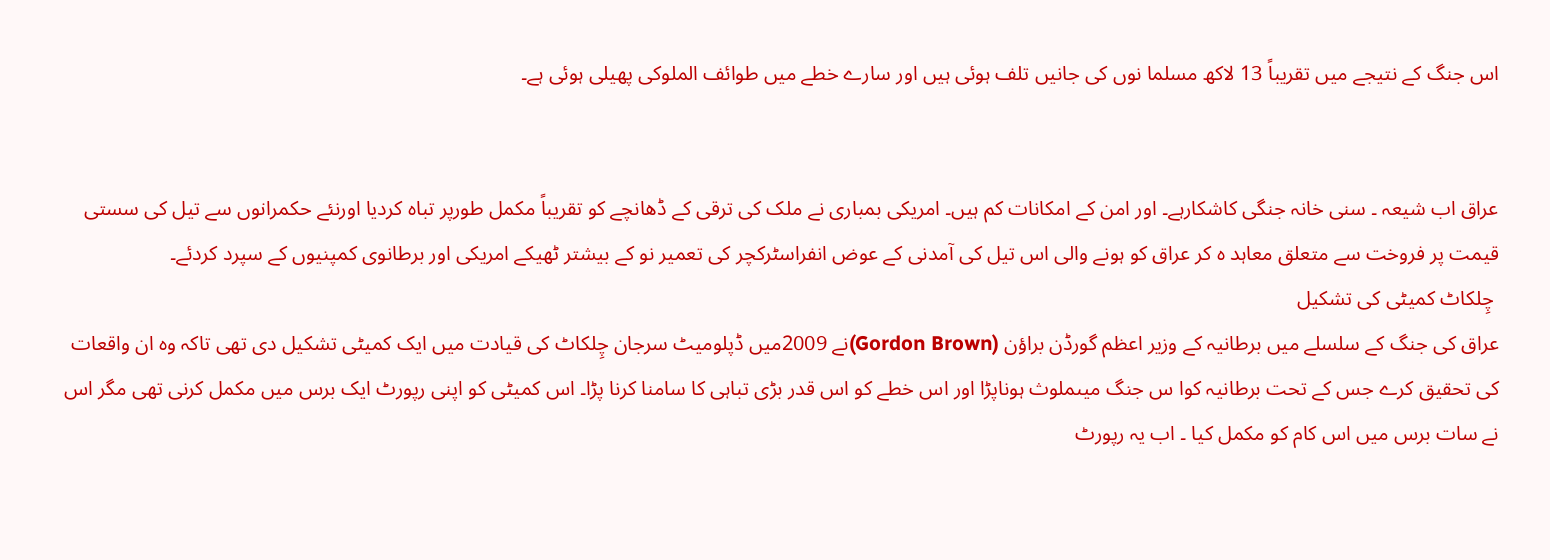اس جنگ کے نتیجے میں تقریباً 13 لاکھ مسلما نوں کی جانیں تلف ہوئی ہیں اور سارے خطے میں طوائف الملوکی پھیلی ہوئی ہے۔


عراق اب شیعہ ۔ سنی خانہ جنگی کاشکارہے۔ اور امن کے امکانات کم ہیں۔ امریکی بمباری نے ملک کی ترقی کے ڈھانچے کو تقریباً مکمل طورپر تباہ کردیا اورنئے حکمرانوں سے تیل کی سستی قیمت پر فروخت سے متعلق معاہد ہ کر عراق کو ہونے والی اس تیل کی آمدنی کے عوض انفراسٹرکچر کی تعمیر نو کے بیشتر ٹھیکے امریکی اور برطانوی کمپنیوں کے سپرد کردئے۔
 چِلکاٹ کمیٹی کی تشکیل
عراق کی جنگ کے سلسلے میں برطانیہ کے وزیر اعظم گورڈن براؤن (Gordon Brown)نے 2009میں ڈپلومیٹ سرجان چِلکاٹ کی قیادت میں ایک کمیٹی تشکیل دی تھی تاکہ وہ ان واقعات کی تحقیق کرے جس کے تحت برطانیہ کوا س جنگ میںملوث ہوناپڑا اور اس خطے کو اس قدر بڑی تباہی کا سامنا کرنا پڑا۔ اس کمیٹی کو اپنی رپورٹ ایک برس میں مکمل کرنی تھی مگر اس نے سات برس میں اس کام کو مکمل کیا ۔ اب یہ رپورٹ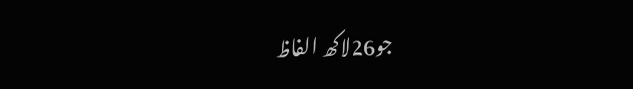جو26لاکھ الفاظ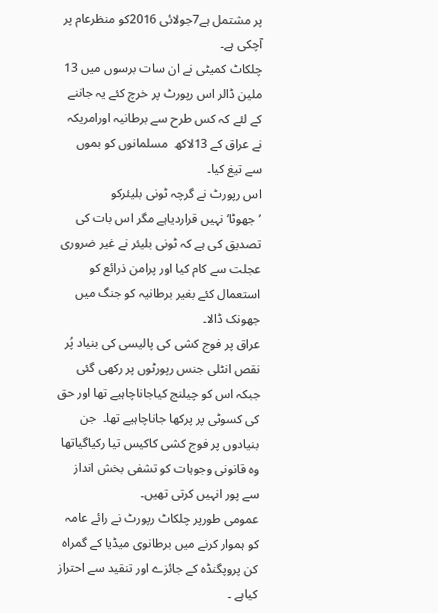پر مشتمل ہے7جولائی 2016کو منظرعام پر آچکی ہے۔
چلکاٹ کمیٹی نے ان سات برسوں میں 13 ملین ڈالر اس رپورٹ پر خرچ کئے یہ جاننے کے لئے کہ کس طرح سے برطانیہ اورامریکہ نے عراق کے 13لاکھ  مسلمانوں کو بموں سے تیغ کیا۔
اس رپورٹ نے گرچہ ٹونی بلیئرکو ’جھوٹا‘نہیں قراردیاہے مگر اس بات کی تصدیق کی ہے کہ ٹونی بلیئر نے غیر ضروری عجلت سے کام کیا اور پرامن ذرائع کو استعمال کئے بغیر برطانیہ کو جنگ میں جھونک ڈالا۔
عراق پر فوج کشی کی پالیسی کی بنیاد پُر نقص انٹلی جنس رپورٹوں پر رکھی گئی جبکہ اس کو چیلنج کیاجاناچاہیے تھا اور حق کی کسوٹی پر پرکھا جاناچاہیے تھا۔  جن بنیادوں پر فوج کشی کاکیس تیا رکیاگیاتھا وہ قانونی وجوہات کو تشفی بخش انداز سے پور انہیں کرتی تھیں۔
عمومی طورپر چلکاٹ رپورٹ نے رائے عامہ کو ہموار کرنے میں برطانوی میڈیا کے گمراہ کن پروپگنڈہ کے جائزے اور تنقید سے احتراز کیاہے ۔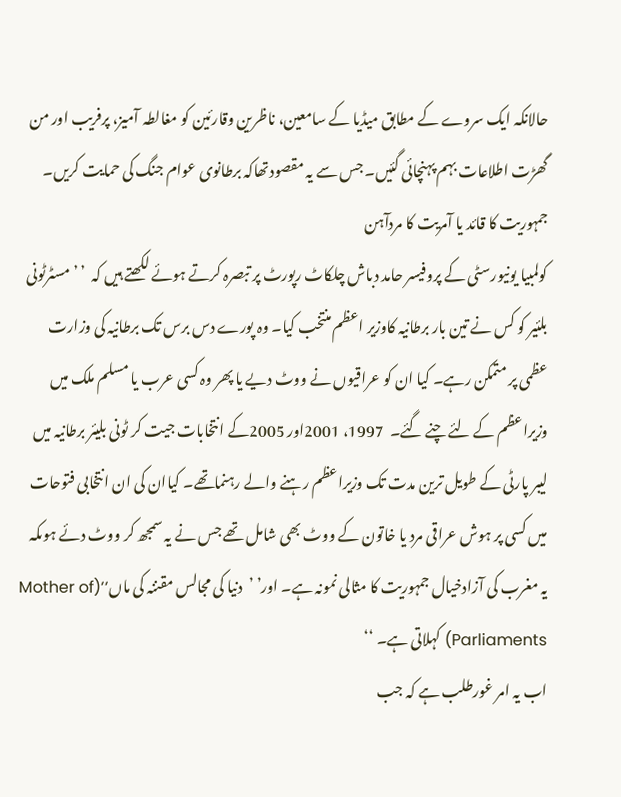حالانکہ ایک سروے کے مطابق میڈیا کے سامعین، ناظرین وقارئین کو مغالطہ آمیز، پرفریب اور من گھڑت اطلاعات بہم پہنچائی گئیں۔ جس سے یہ مقصودتھاکہ برطانوی عوام جنگ کی حمایت کریں۔
جمہوریت کا قائد یا آمریت کا مردآہن
کولمبیا یونیورسٹی کے پروفیسر حامد دباش چلکاٹ رپورٹ پر تبصرہ کرتے ہوئے لکھتے ہیں کہ  ’ ’مسٹرٹونی بلئیر کو کس نے تین بار برطانیہ کاوزیر اعظم منتخب کیا۔ وہ پورے دس برس تک برطانیہ کی وزارت عظمی پر متمکن رہے۔ کیا ان کو عراقیوں نے ووٹ دیے یا پھر وہ کسی عرب یا مسلم ملک میں وزیراعظم کے لئے چنے گئے۔  1997، 2001اور 2005کے انتخابات جیت کر ٹونی بلیئر برطانیہ میں لیبر پارٹی کے طویل ترین مدت تک وزیراعظم رہنے والے رہنماتھے۔ کیاان کی ان انتخابی فتوحات میں کسی پر ہوش عراقی مرد یا خاتون کے ووٹ بھی شامل تھے جس نے یہ سمجھ کر ووٹ دئے ہوںکہ یہ مغرب کی آزادخیال جمہوریت کا مثالی نمونہ ہے۔ اور’ ’  دنیا کی مجالس مقننہ کی ماں‘‘(Mother of Parliaments) کہلاتی ہے۔ ‘‘
اب یہ امر غورطلب ہے کہ جب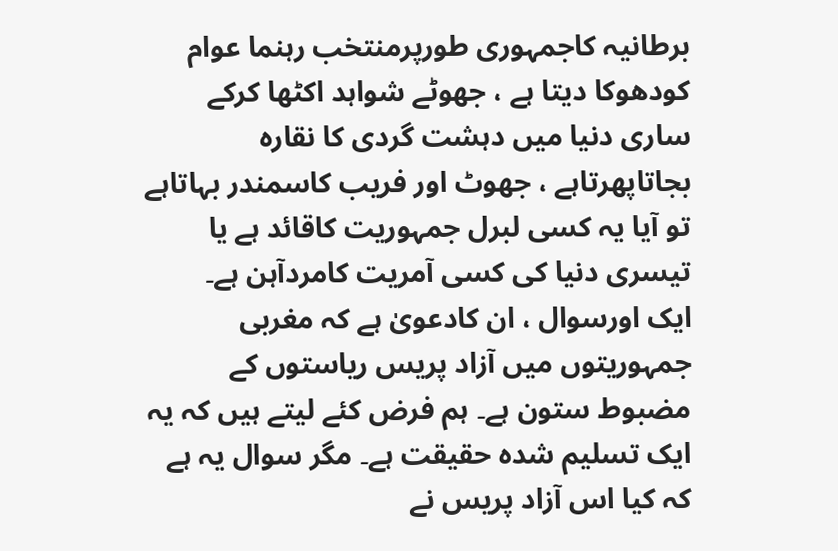برطانیہ کاجمہوری طورپرمنتخب رہنما عوام کودھوکا دیتا ہے ، جھوٹے شواہد اکٹھا کرکے ساری دنیا میں دہشت گردی کا نقارہ بجاتاپھرتاہے ، جھوٹ اور فریب کاسمندر بہاتاہے تو آیا یہ کسی لبرل جمہوریت کاقائد ہے یا تیسری دنیا کی کسی آمریت کامردآہن ہے۔
ایک اورسوال ، ان کادعویٰ ہے کہ مغربی جمہوریتوں میں آزاد پریس ریاستوں کے مضبوط ستون ہے۔ ہم فرض کئے لیتے ہیں کہ یہ ایک تسلیم شدہ حقیقت ہے۔ مگر سوال یہ ہے کہ کیا اس آزاد پریس نے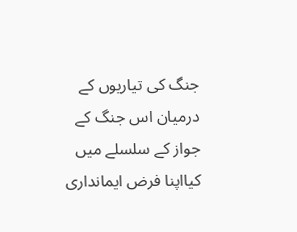جنگ کی تیاریوں کے درمیان اس جنگ کے جواز کے سلسلے میں کیااپنا فرض ایمانداری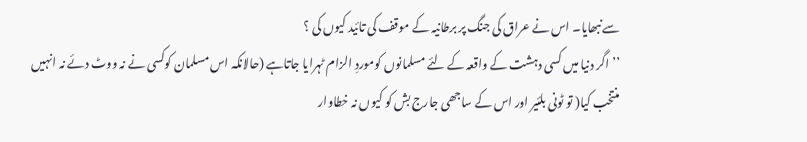سے نبھایا۔ اس نے عراق کی جنگ پر برطانیہ کے موقف کی تائید کیوں کی ؟
’’اگر دنیا میں کسی دہشت کے واقعہ کے لئے مسلمانوں کوموردِ الزام ٹہرایا جاتاہے (حالانکہ اس مسلمان کوکسی نے نہ ووٹ دئے نہ انہیں منتخب کیا( تو ٹونی بلئیر اور اس کے ساجھی جارج بش کو کیوں نہ خطاوار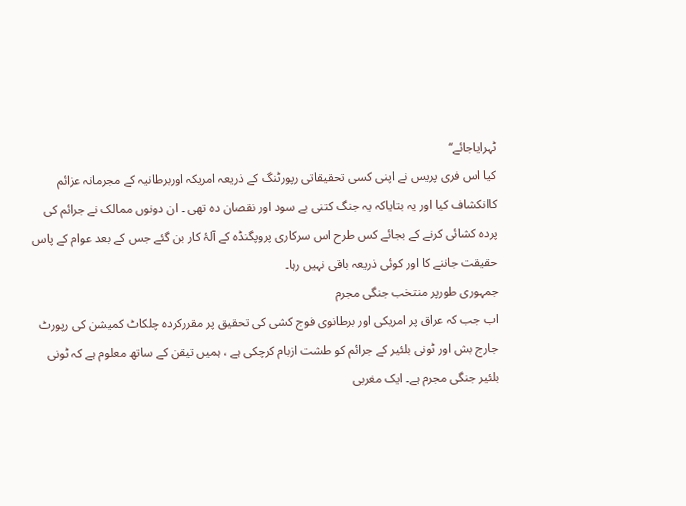ٹہرایاجائے‘‘
کیا اس فری پریس نے اپنی کسی تحقیقاتی رپورٹنگ کے ذریعہ امریکہ اوربرطانیہ کے مجرمانہ عزائم کاانکشاف کیا اور یہ بتایاکہ یہ جنگ کتنی بے سود اور نقصان دہ تھی ۔ ان دونوں ممالک نے جرائم کی پردہ کشائی کرنے کے بجائے کس طرح اس سرکاری پروپگنڈہ کے آلۂ کار بن گئے جس کے بعد عوام کے پاس حقیقت جاننے کا اور کوئی ذریعہ باقی نہیں رہا۔
جمہوری طورپر منتخب جنگی مجرم
اب جب کہ عراق پر امریکی اور برطانوی فوج کشی کی تحقیق پر مقررکردہ چلکاٹ کمیشن کی رپورٹ جارج بش اور ٹونی بلئیر کے جرائم کو طشت ازبام کرچکی ہے ، ہمیں تیقن کے ساتھ معلوم ہے کہ ٹونی بلئیر جنگی مجرم ہے۔ ایک مغربی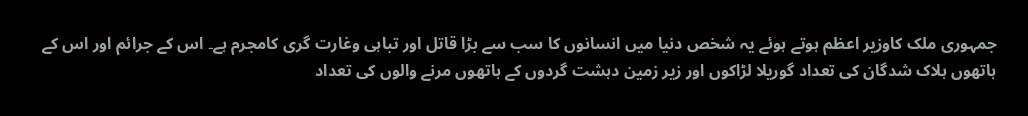جمہوری ملک کاوزیر اعظم ہوتے ہوئے یہ شخص دنیا میں انسانوں کا سب سے بڑا قاتل اور تباہی وغارت گری کامجرم ہے۔ اس کے جرائم اور اس کے ہاتھوں ہلاک شدگان کی تعداد گوریلا لڑاکوں اور زیر زمین دہشت گردوں کے ہاتھوں مرنے والوں کی تعداد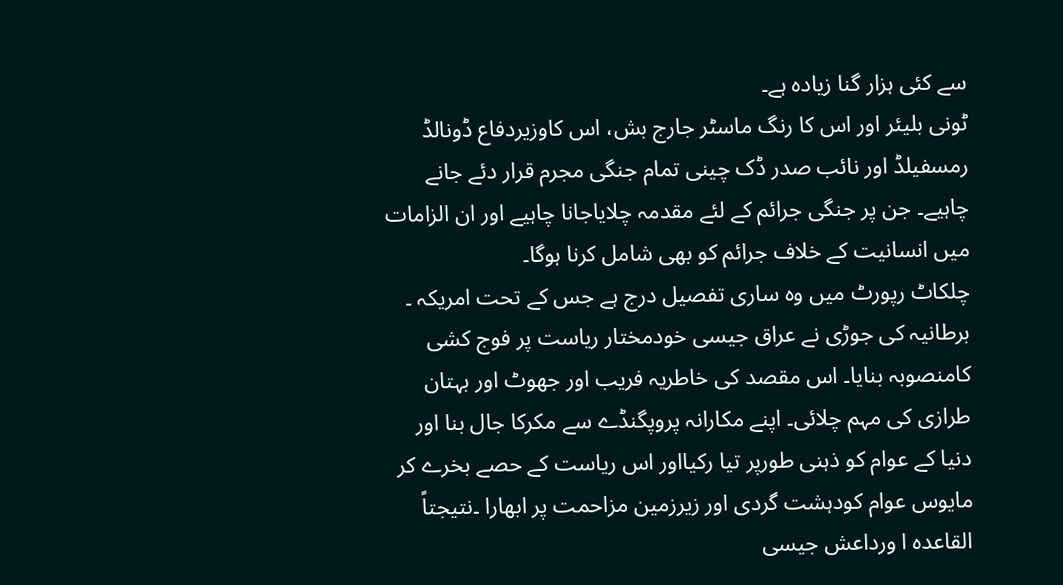سے کئی ہزار گنا زیادہ ہے۔
ٹونی بلیئر اور اس کا رنگ ماسٹر جارج بش، اس کاوزیردفاع ڈونالڈ رمسفیلڈ اور نائب صدر ڈک چینی تمام جنگی مجرم قرار دئے جانے چاہیے۔ جن پر جنگی جرائم کے لئے مقدمہ چلایاجانا چاہیے اور ان الزامات میں انسانیت کے خلاف جرائم کو بھی شامل کرنا ہوگا۔
چلکاٹ رپورٹ میں وہ ساری تفصیل درج ہے جس کے تحت امریکہ ۔ برطانیہ کی جوڑی نے عراق جیسی خودمختار ریاست پر فوج کشی کامنصوبہ بنایا۔ اس مقصد کی خاطریہ فریب اور جھوٹ اور بہتان طرازی کی مہم چلائی۔ اپنے مکارانہ پروپگنڈے سے مکرکا جال بنا اور دنیا کے عوام کو ذہنی طورپر تیا رکیااور اس ریاست کے حصے بخرے کر مایوس عوام کودہشت گردی اور زیرزمین مزاحمت پر ابھارا ۔نتیجتاً القاعدہ ا ورداعش جیسی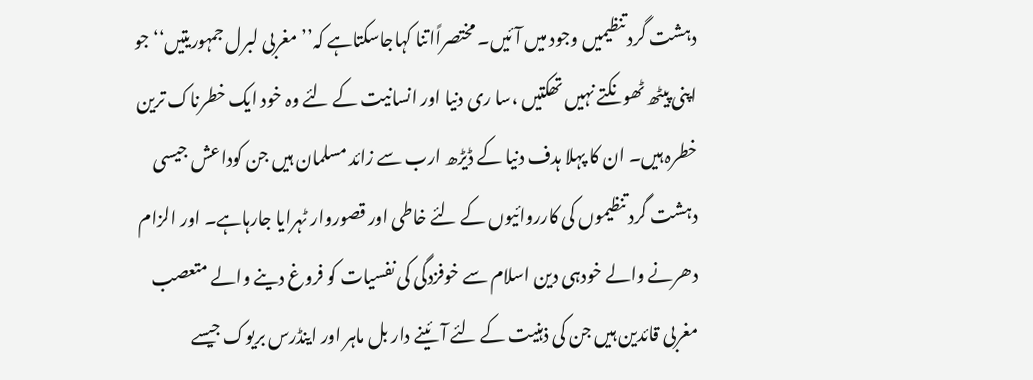دہشت گرد تنظیمیں وجود میں آئیں۔ مختصراًاتنا کہاجاسکتاہے کہ’’ مغربی لبرل جمہوریتیں‘‘ جو اپنی پیٹھ ٹھونکتے نہیں تھکتیں ،سا ری دنیا اور انسانیت کے لئے وہ خود ایک خطرناک ترین خطرہ ہیں۔ ان کا پہلا ہدف دنیا کے ڈیڑھ ارب سے زائد مسلمان ہیں جن کوداعش جیسی دہشت گرد تنظیموں کی کارروائیوں کے لئے خاطی اور قصوروار ٹہرایا جارہاہے۔ اور الزام دھرنے والے خودہی دین اسلام سے خوفزدگی کی نفسیات کو فروغ دینے والے متعصب مغربی قائدین ہیں جن کی ذہنیت کے لئے آئینے دار بل ماہر اور اینڈرس بریوک جیسے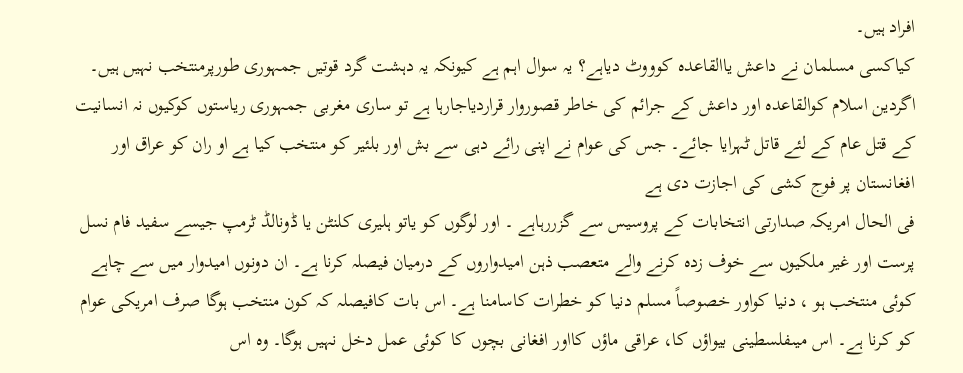افراد ہیں۔
کیاکسی مسلمان نے داعش یاالقاعدہ کوووٹ دیاہے؟ یہ سوال اہم ہے کیونکہ یہ دہشت گرد قوتیں جمہوری طورپرمنتخب نہیں ہیں۔
اگردین اسلام کوالقاعدہ اور داعش کے جرائم کی خاطر قصوروار قراردیاجارہا ہے تو ساری مغربی جمہوری ریاستوں کوکیوں نہ انسانیت کے قتل عام کے لئے قاتل ٹہرایا جائے۔ جس کی عوام نے اپنی رائے دہی سے بش اور بلئیر کو منتخب کیا ہے او ران کو عراق اور افغانستان پر فوج کشی کی اجازت دی ہے
فی الحال امریکہ صدارتی انتخابات کے پروسیس سے گزررہاہے ۔ اور لوگوں کو یاتو ہلیری کلنٹن یا ڈونالڈ ٹرمپ جیسے سفید فام نسل پرست اور غیر ملکیوں سے خوف زدہ کرنے والے متعصب ذہن امیدواروں کے درمیان فیصلہ کرنا ہے۔ ان دونوں امیدوار میں سے چاہے کوئی منتخب ہو ، دنیا کواور خصوصاً مسلم دنیا کو خطرات کاسامنا ہے۔ اس بات کافیصلہ کہ کون منتخب ہوگا صرف امریکی عوام کو کرنا ہے۔ اس میںفلسطینی بیواؤں کا، عراقی ماؤں کااور افغانی بچوں کا کوئی عمل دخل نہیں ہوگا۔ وہ اس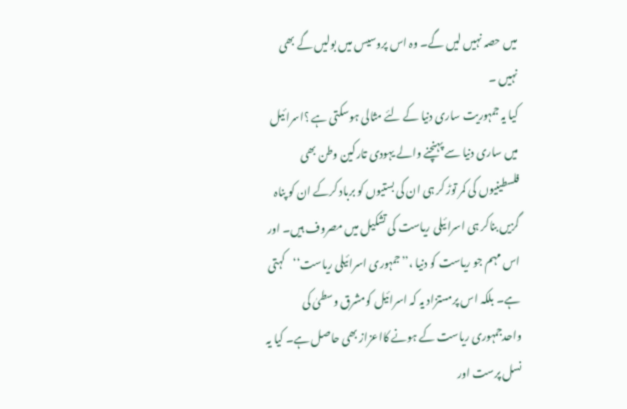میں حصہ نہیں لیں گے۔ وہ اس پروسیس میں بولیں گے بھی نہیں ۔
کیا یہ جمہوریت ساری دنیا کے لئے مثالی ہوسکتی ہے ؟اسرائیل میں ساری دنیا سے پہنچنے والے یہودی تارکین وطن بھی فلسطینیوں کی کمر توڑ کر ہی ان کی بستیوں کو برباد کرکے ان کو پناہ گزیں بناکر ہی اسرائیلی ریاست کی تشکیل میں مصروف ہیں۔ اور اس مہم جو ریاست کو دنیا ،’’جمہوری اسرائیلی ریاست‘‘کہتی ہے۔ بلکہ اس پرمستزاد یہ کہ اسرائیل کومشرق وسطیٰ کی واحدجمہوری ریاست کے ہونے کااعزاز بھی حاصل ہے۔ کیا یہ نسل پرست اور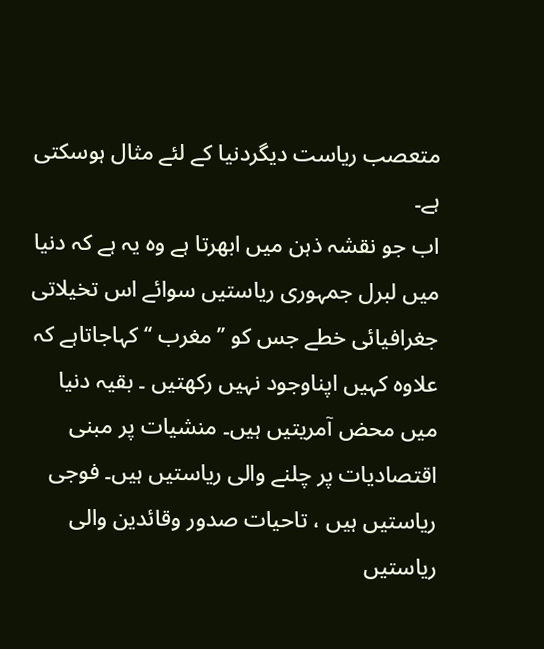متعصب ریاست دیگردنیا کے لئے مثال ہوسکتی ہے۔
اب جو نقشہ ذہن میں ابھرتا ہے وہ یہ ہے کہ دنیا میں لبرل جمہوری ریاستیں سوائے اس تخیلاتی جغرافیائی خطے جس کو ’’مغرب ‘‘ کہاجاتاہے کہ علاوہ کہیں اپناوجود نہیں رکھتیں ۔ بقیہ دنیا میں محض آمریتیں ہیں۔ منشیات پر مبنی اقتصادیات پر چلنے والی ریاستیں ہیں۔ فوجی ریاستیں ہیں ، تاحیات صدور وقائدین والی ریاستیں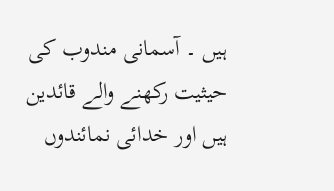ہیں ۔ آسمانی مندوب کی حیثیت رکھنے والے قائدین ہیں اور خدائی نمائندوں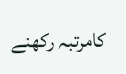کامرتبہ رکھنے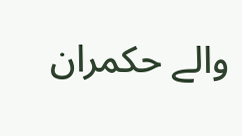والے حکمران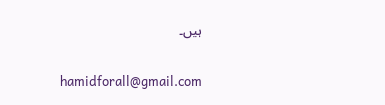ہیں۔


hamidforall@gmail.com